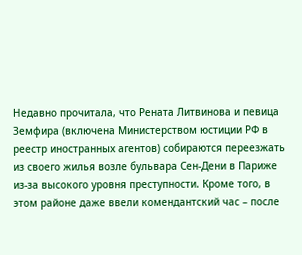Недавно прочитала, что Рената Литвинова и певица Земфира (включена Министерством юстиции РФ в реестр иностранных агентов) собираются переезжать из своего жилья возле бульвара Сен-Дени в Париже из-за высокого уровня преступности. Кроме того, в этом районе даже ввели комендантский час – после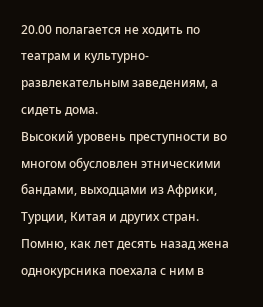20.00 полагается не ходить по театрам и культурно-развлекательным заведениям, а сидеть дома.
Высокий уровень преступности во многом обусловлен этническими бандами, выходцами из Африки, Турции, Китая и других стран. Помню, как лет десять назад жена однокурсника поехала с ним в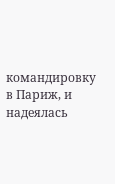командировку в Париж, и надеялась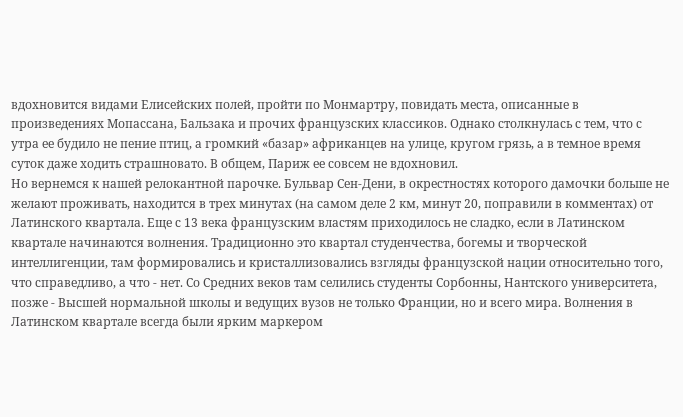вдохновится видами Елисейских полей, пройти по Монмартру, повидать места, описанные в произведениях Мопассана, Бальзака и прочих французских классиков. Однако столкнулась с тем, что с утра ее будило не пение птиц, а громкий «базар» африканцев на улице, кругом грязь, а в темное время суток даже ходить страшновато. В общем, Париж ее совсем не вдохновил.
Но вернемся к нашей релокантной парочке. Бульвар Сен-Дени, в окрестностях которого дамочки больше не желают проживать, находится в трех минутах (на самом деле 2 км, минут 20, поправили в комментах) от Латинского квартала. Еще с 13 века французским властям приходилось не сладко, если в Латинском квартале начинаются волнения. Традиционно это квартал студенчества, богемы и творческой интеллигенции, там формировались и кристаллизовались взгляды французской нации относительно того, что справедливо, а что - нет. Со Средних веков там селились студенты Сорбонны, Нантского университета, позже - Высшей нормальной школы и ведущих вузов не только Франции, но и всего мира. Волнения в Латинском квартале всегда были ярким маркером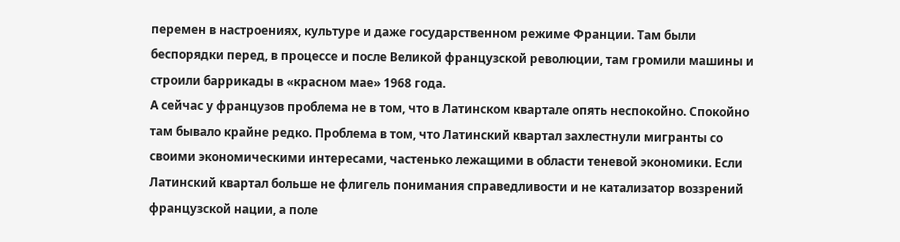перемен в настроениях, культуре и даже государственном режиме Франции. Там были беспорядки перед, в процессе и после Великой французской революции, там громили машины и строили баррикады в «красном мае» 1968 года.
А сейчас у французов проблема не в том, что в Латинском квартале опять неспокойно. Спокойно там бывало крайне редко. Проблема в том, что Латинский квартал захлестнули мигранты со своими экономическими интересами, частенько лежащими в области теневой экономики. Если Латинский квартал больше не флигель понимания справедливости и не катализатор воззрений французской нации, а поле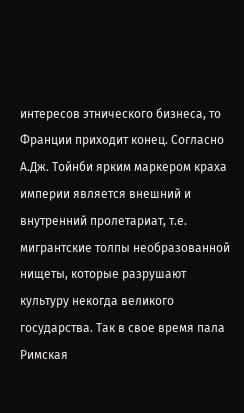интересов этнического бизнеса, то Франции приходит конец. Согласно А.Дж. Тойнби ярким маркером краха империи является внешний и внутренний пролетариат, т.е. мигрантские толпы необразованной нищеты, которые разрушают культуру некогда великого государства. Так в свое время пала Римская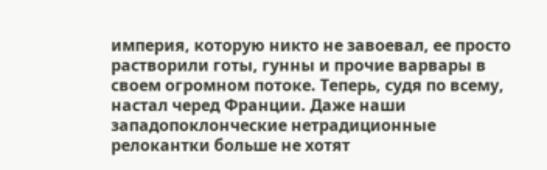империя, которую никто не завоевал, ее просто растворили готы, гунны и прочие варвары в своем огромном потоке. Теперь, судя по всему, настал черед Франции. Даже наши западопоклонческие нетрадиционные релокантки больше не хотят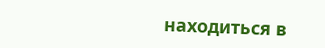находиться в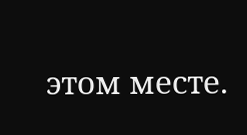этом месте.